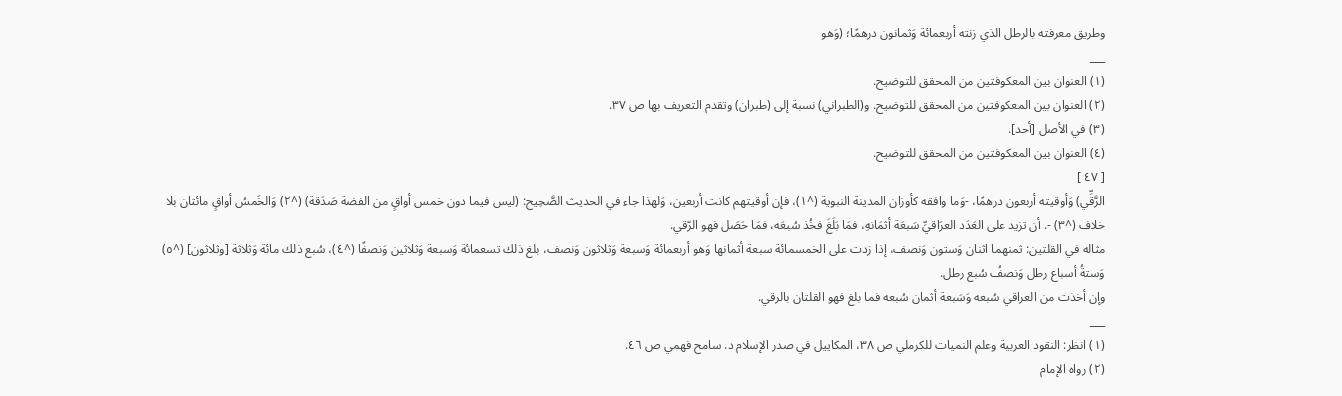وطريق معرفته بالرطل الذي زنته أربعمائة وَثمانون درهمًا؛ (وَهو
___
(١) العنوان بين المعكوفتين من المحقق للتوضيح.
(٢) العنوان بين المعكوفتين من المحقق للتوضيح. و(الطبراني) نسبة إلى (طبران) وتقدم التعريف بها ص ٣٧.
(٣) في الأصل [أحد].
(٤) العنوان بين المعكوفتين من المحقق للتوضيح.
[ ٤٧ ]
الرَّقِّي) وَأوقيته أربعون درهمًا، -وَما وافقه كأوزان المدينة النبوية (^١)، فإن أوقيتهم كانت أربعين، وَلهذا جاء في الحديث الصَّحِيح: (ليس فيما دون خمس أواقٍ من الفضة صَدَقة) (^٢) وَالخَمسُ أواقٍ مائتان بلا خلاف (^٣) -. أن تزيد على العَدَد العرَاقيِّ سَبعَة أثمَانهِ، فمَا بَلَغَ فخُذ سُبعَه، فمَا حَصَل فهو الرّقي.
مثاله في القلتين: ثمنهما اثنان وَستون وَنصف، إذا زدت على الخمسمائة سبعة أثمانها وَهو أربعمائة وَسبعة وَثلاثون وَنصف، بلغ ذلك تسعمائة وَسبعة وَثلاثين وَنصفًا (^٤)، سُبع ذلك مائة وَثلاثة [وثلاثون] (^٥) وَستةُ أسباع رطل وَنصفُ سُبع رطل.
وإن أخذت من العراقي سُبعه وَسَبعة أثمان سُبعه فما بلغ فهو القلتان بالرقي.
___
(١) انظر: النقود العربية وعلم النميات للكرملي ص ٣٨، المكاييل في صدر الإسلام د. سامح فهمي ص ٤٦.
(٢) رواه الإمام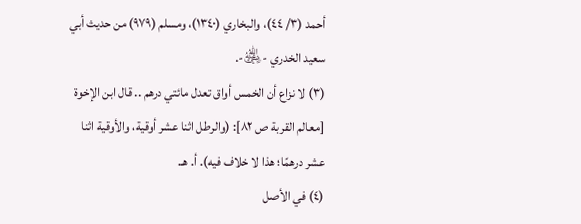أحمد (٣/ ٤٤)، والبخاري (١٣٤٠)، ومسلم (٩٧٩) من حديث أبي سعيد الخدري -﵁-.
(٣) لا نزاع أن الخمس أواق تعدل مائتي درهم .. قال ابن الإخوة [معالم القربة ص ٨٢]: (والرطل اثنا عشر أوقية، والأوقية اثنا عشر درهمًا؛ هذا لا خلاف فيه). أ. هـ.
(٤) في الأصل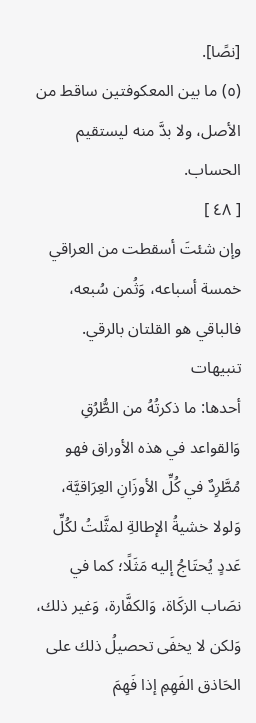[نصًا].
(٥) ما بين المعكوفتين ساقط من الأصل، ولا بدَّ منه ليستقيم الحساب.
[ ٤٨ ]
وإن شئتَ أسقطت من العراقي خمسة أسباعه، وَثُمن سُبعه، فالباقي هو القلتان بالرقي.
تنبيهات
أحدها: ما ذكرتُهُ من الطُّرُقِ وَالقواعد في هذه الأوراق فهو مُطَّرِدٌ في كُلِّ الأوزَانِ العِرَاقيَّة، وَلولا خشيةُ الإطالةِ لمثَّلتُ لكُلِّ عَددٍ يُحتَاجُ إليه مَثَلًا؛ كما في نصَاب الزكَاة، وَالكفَّارة، وَغير ذلك، وَلكن لا يخفَى تحصيلُ ذلك على الحَاذق الفَهِمِ إذا فَهِمَ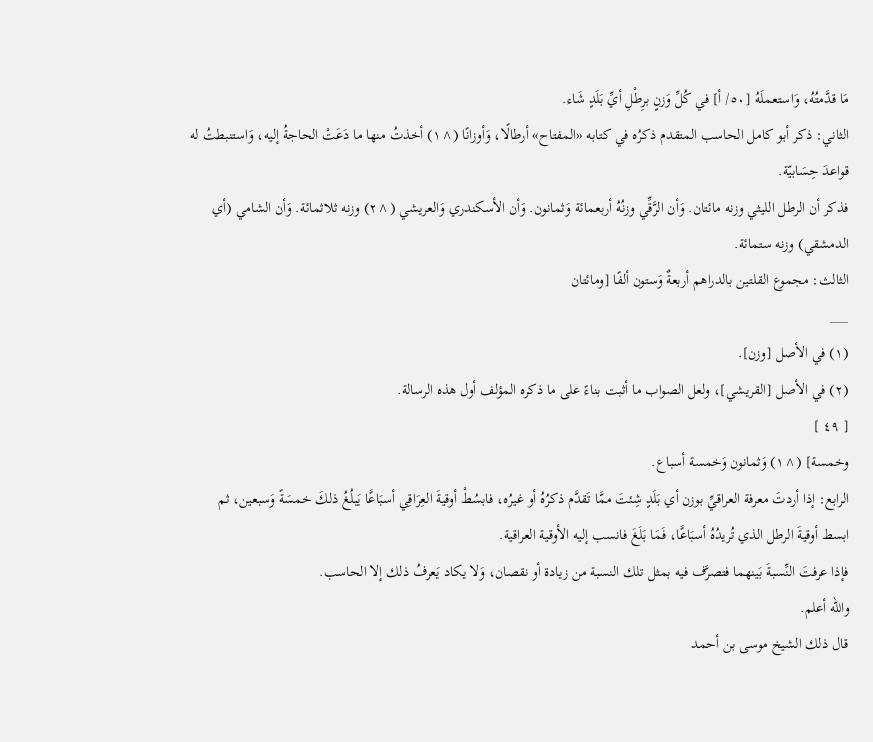مَا قدَّمتُهُ، وَاستعملَهُ [٥٠/ أ] في كُلِّ وَزنٍ برِطْلِ أيِّ بَلَدٍ شَاء.
الثاني: ذكر أبو كامل الحاسب المتقدم ذكرُه في كتابه «المفتاح» أرطالًا، وَأوزانًا (^١) أخذتُ منها ما دَعَتْ الحاجةُ إليه، وَاستنبطتُ له قواعدَ حِسَابيّة.
فذكر أن الرطل الليثي وزنه مائتان. وَأن الرَّقِّي وزنُهُ أربعمائة وَثمانون. وَأن الأسكندري وَالعريشي (^٢) وزنه ثلاثمائة. وَأن الشامي (أي الدمشقي) وزنه ستمائة.
الثالث: مجموع القلتين بالدراهم أربعةٌ وَستون ألفًا [ومائتان
___
(١) في الأصل [وزن].
(٢) في الأصل [القريشي]، ولعل الصواب ما أثبت بناءً على ما ذكره المؤلف أول هذه الرسالة.
[ ٤٩ ]
وخمسة] (^١) وَثمانون وَخمسة أسباع.
الرابع: إذا أردتَ معرفة العراقيِّ بوزن أي بَلَدٍ شِئتَ ممَّا تَقدَّم ذكرُهُ أو غيرُه، فابسُطْ أوقيةَ العِرَاقِي أسبَاعًَا يَبلُغُ ذلكَ خمسَةً وَسبعين، ثم ابسط أوقيةَ الرطل الذي تُريدُهُ أسبَاعًَا، فَمَا بَلَغَ فانسب إليه الأوقية العراقية.
فإذا عرفتَ النِّسبةَ بَينهما فتصرَّف فيه بمثل تلك النسبة من زيادة أو نقصان، وَلا يكاد يَعرفُ ذلك إلا الحاسب.
والله أعلم.
قال ذلك الشيخ موسى بن أحمد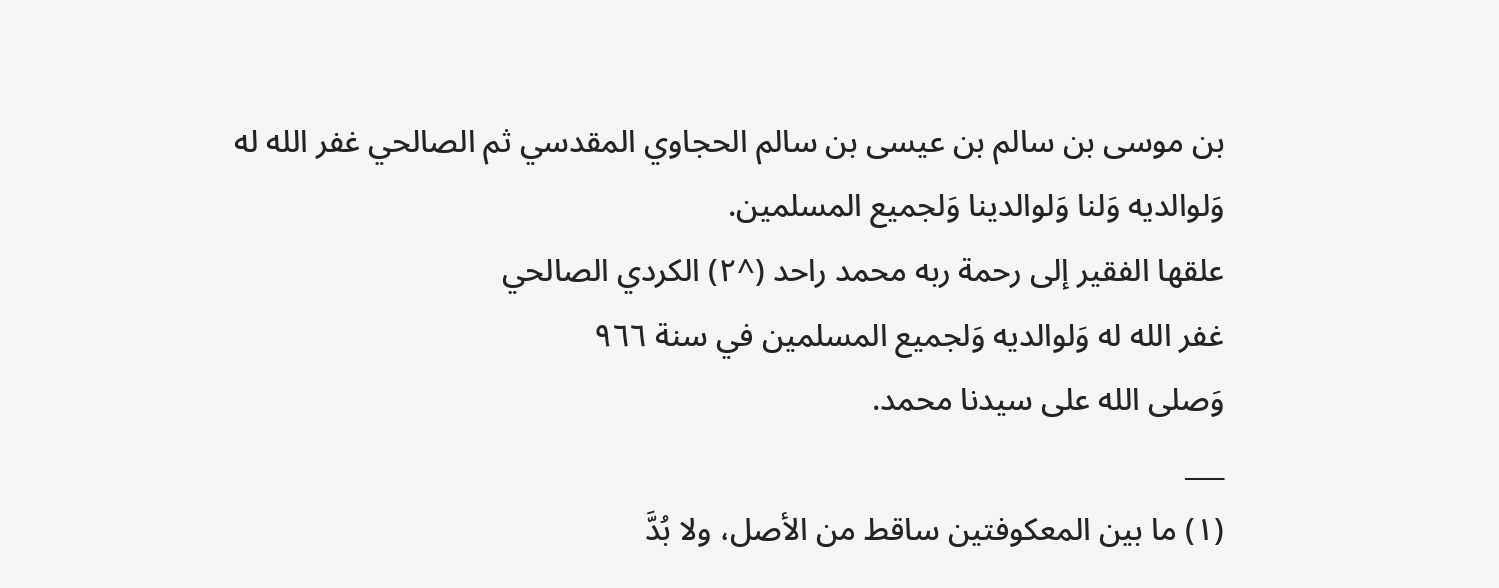بن موسى بن سالم بن عيسى بن سالم الحجاوي المقدسي ثم الصالحي غفر الله له وَلوالديه وَلنا وَلوالدينا وَلجميع المسلمين.
علقها الفقير إلى رحمة ربه محمد راحد (^٢) الكردي الصالحي
غفر الله له وَلوالديه وَلجميع المسلمين في سنة ٩٦٦
وَصلى الله على سيدنا محمد.
___
(١) ما بين المعكوفتين ساقط من الأصل، ولا بُدَّ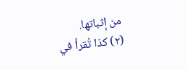من إثباتها.
(٢) كذا تُقرأ في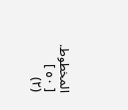المخطوط.
[ ٥٠ ]
(٢)